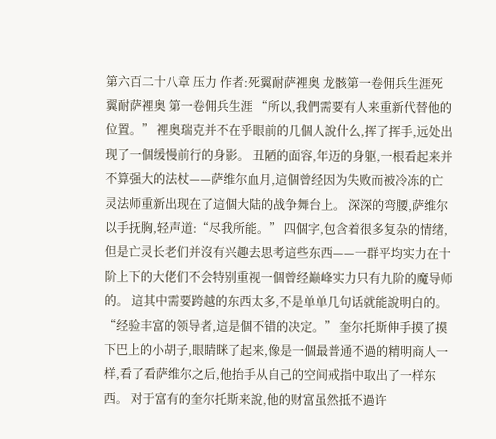第六百二十八章 压力 作者:死翼耐萨裡奥 龙骸第一卷佣兵生涯死翼耐萨裡奥 第一卷佣兵生涯 “所以,我們需要有人来重新代替他的位置。” 裡奥瑞克并不在乎眼前的几個人說什么,挥了挥手,远处出现了一個缓慢前行的身影。 丑陋的面容,年迈的身躯,一根看起来并不算强大的法杖——萨维尔血月,這個曾经因为失败而被冷冻的亡灵法师重新出现在了這個大陆的战争舞台上。 深深的弯腰,萨维尔以手抚胸,轻声道:“尽我所能。” 四個字,包含着很多复杂的情绪,但是亡灵长老们并沒有兴趣去思考這些东西——一群平均实力在十阶上下的大佬们不会特别重视一個曾经巅峰实力只有九阶的魔导师的。 這其中需要跨越的东西太多,不是单单几句话就能說明白的。 “经验丰富的领导者,這是個不错的决定。” 奎尔托斯伸手摸了摸下巴上的小胡子,眼睛眯了起来,像是一個最普通不過的精明商人一样,看了看萨维尔之后,他抬手从自己的空间戒指中取出了一样东西。 对于富有的奎尔托斯来說,他的财富虽然抵不過许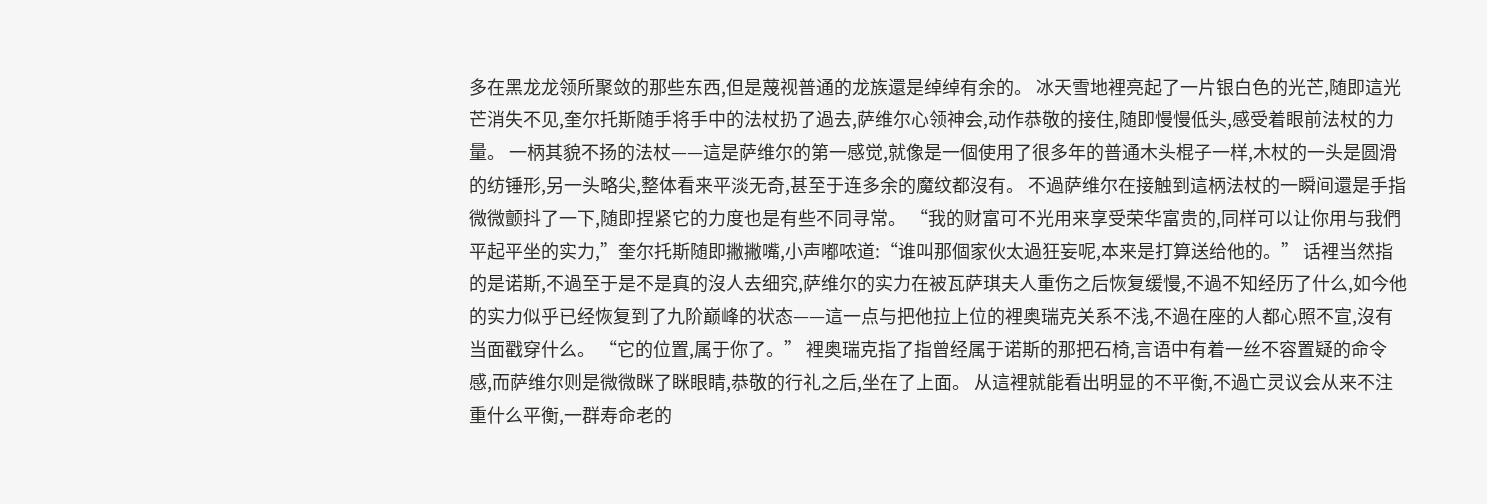多在黑龙龙领所聚敛的那些东西,但是蔑视普通的龙族還是绰绰有余的。 冰天雪地裡亮起了一片银白色的光芒,随即這光芒消失不见,奎尔托斯随手将手中的法杖扔了過去,萨维尔心领神会,动作恭敬的接住,随即慢慢低头,感受着眼前法杖的力量。 一柄其貌不扬的法杖——這是萨维尔的第一感觉,就像是一個使用了很多年的普通木头棍子一样,木杖的一头是圆滑的纺锤形,另一头略尖,整体看来平淡无奇,甚至于连多余的魔纹都沒有。 不過萨维尔在接触到這柄法杖的一瞬间還是手指微微颤抖了一下,随即捏紧它的力度也是有些不同寻常。 “我的财富可不光用来享受荣华富贵的,同样可以让你用与我們平起平坐的实力,”奎尔托斯随即撇撇嘴,小声嘟哝道:“谁叫那個家伙太過狂妄呢,本来是打算送给他的。” 话裡当然指的是诺斯,不過至于是不是真的沒人去细究,萨维尔的实力在被瓦萨琪夫人重伤之后恢复缓慢,不過不知经历了什么,如今他的实力似乎已经恢复到了九阶巅峰的状态——這一点与把他拉上位的裡奥瑞克关系不浅,不過在座的人都心照不宣,沒有当面戳穿什么。 “它的位置,属于你了。” 裡奥瑞克指了指曾经属于诺斯的那把石椅,言语中有着一丝不容置疑的命令感,而萨维尔则是微微眯了眯眼睛,恭敬的行礼之后,坐在了上面。 从這裡就能看出明显的不平衡,不過亡灵议会从来不注重什么平衡,一群寿命老的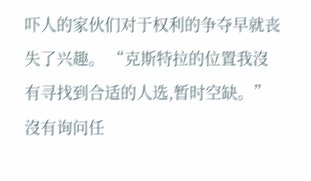吓人的家伙们对于权利的争夺早就丧失了兴趣。 “克斯特拉的位置我沒有寻找到合适的人选,暂时空缺。” 沒有询问任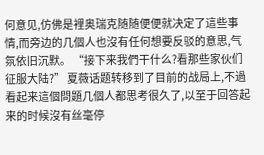何意见,仿佛是裡奥瑞克随随便便就决定了這些事情,而旁边的几個人也沒有任何想要反驳的意思,气氛依旧沉默。 “接下来我們干什么?看那些家伙们征服大陆?” 夏薇话题转移到了目前的战局上,不過看起来這個問題几個人都思考很久了,以至于回答起来的时候沒有丝毫停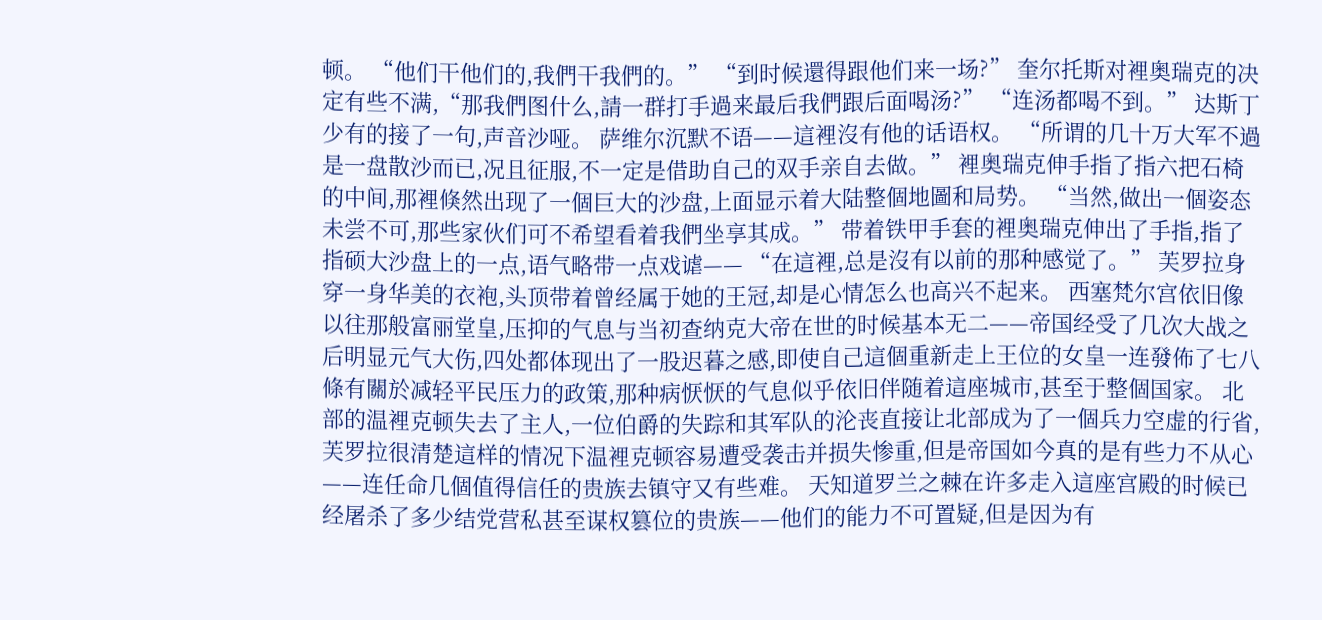顿。 “他们干他们的,我們干我們的。” “到时候還得跟他们来一场?” 奎尔托斯对裡奥瑞克的决定有些不满,“那我們图什么,請一群打手過来最后我們跟后面喝汤?” “连汤都喝不到。” 达斯丁少有的接了一句,声音沙哑。 萨维尔沉默不语——這裡沒有他的话语权。 “所谓的几十万大军不過是一盘散沙而已,况且征服,不一定是借助自己的双手亲自去做。” 裡奥瑞克伸手指了指六把石椅的中间,那裡倏然出现了一個巨大的沙盘,上面显示着大陆整個地圖和局势。 “当然,做出一個姿态未尝不可,那些家伙们可不希望看着我們坐享其成。” 带着铁甲手套的裡奥瑞克伸出了手指,指了指硕大沙盘上的一点,语气略带一点戏谑—— “在這裡,总是沒有以前的那种感觉了。” 芙罗拉身穿一身华美的衣袍,头顶带着曾经属于她的王冠,却是心情怎么也高兴不起来。 西塞梵尔宫依旧像以往那般富丽堂皇,压抑的气息与当初查纳克大帝在世的时候基本无二——帝国经受了几次大战之后明显元气大伤,四处都体现出了一股迟暮之感,即使自己這個重新走上王位的女皇一连發佈了七八條有關於减轻平民压力的政策,那种病恹恹的气息似乎依旧伴随着這座城市,甚至于整個国家。 北部的温裡克顿失去了主人,一位伯爵的失踪和其军队的沦丧直接让北部成为了一個兵力空虚的行省,芙罗拉很清楚這样的情况下温裡克顿容易遭受袭击并损失惨重,但是帝国如今真的是有些力不从心——连任命几個值得信任的贵族去镇守又有些难。 天知道罗兰之棘在许多走入這座宫殿的时候已经屠杀了多少结党营私甚至谋权篡位的贵族——他们的能力不可置疑,但是因为有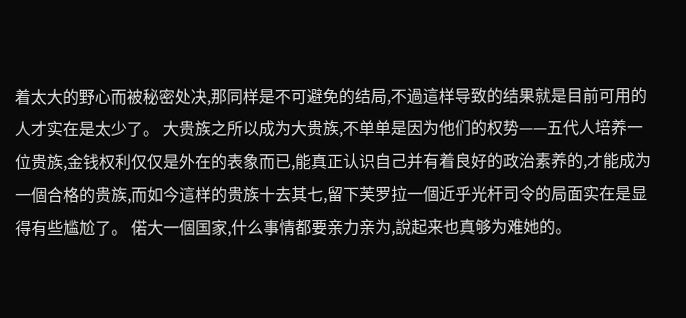着太大的野心而被秘密处决,那同样是不可避免的结局,不過這样导致的结果就是目前可用的人才实在是太少了。 大贵族之所以成为大贵族,不单单是因为他们的权势——五代人培养一位贵族,金钱权利仅仅是外在的表象而已,能真正认识自己并有着良好的政治素养的,才能成为一個合格的贵族,而如今這样的贵族十去其七,留下芙罗拉一個近乎光杆司令的局面实在是显得有些尴尬了。 偌大一個国家,什么事情都要亲力亲为,說起来也真够为难她的。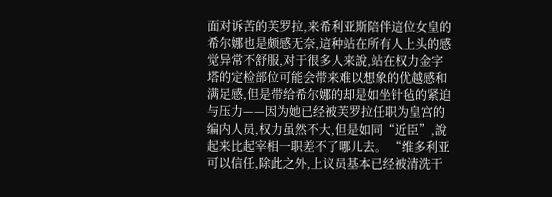面对诉苦的芙罗拉,来希利亚斯陪伴這位女皇的希尔娜也是颇感无奈,這种站在所有人上头的感觉异常不舒服,对于很多人来說,站在权力金字塔的定检部位可能会带来难以想象的优越感和满足感,但是带给希尔娜的却是如坐针毡的紧迫与压力——因为她已经被芙罗拉任职为皇宫的编内人员,权力虽然不大,但是如同“近臣”,說起来比起宰相一职差不了哪儿去。 “维多利亚可以信任,除此之外,上议员基本已经被清洗干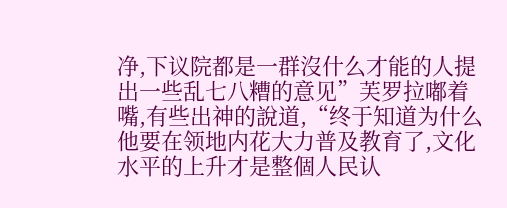净,下议院都是一群沒什么才能的人提出一些乱七八糟的意见”芙罗拉嘟着嘴,有些出神的說道,“终于知道为什么他要在领地内花大力普及教育了,文化水平的上升才是整個人民认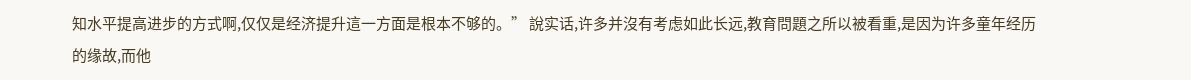知水平提高进步的方式啊,仅仅是经济提升這一方面是根本不够的。” 說实话,许多并沒有考虑如此长远,教育問題之所以被看重,是因为许多童年经历的缘故,而他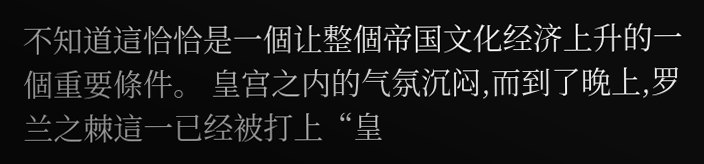不知道這恰恰是一個让整個帝国文化经济上升的一個重要條件。 皇宫之内的气氛沉闷,而到了晚上,罗兰之棘這一已经被打上“皇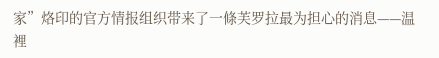家”烙印的官方情报组织带来了一條芙罗拉最为担心的消息——温裡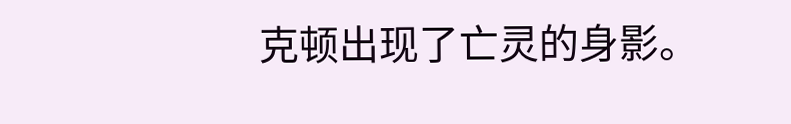克顿出现了亡灵的身影。